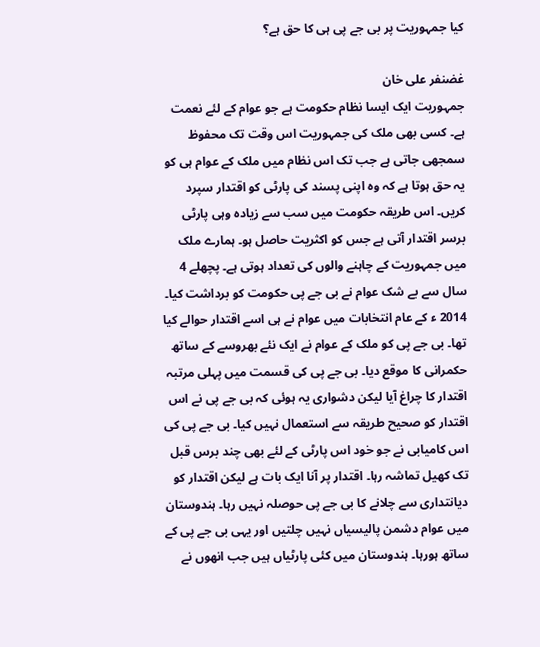کیا جمہوریت پر بی جے پی ہی کا حق ہے؟

غضنفر علی خان
جمہوریت ایک ایسا نظام حکومت ہے جو عوام کے لئے نعمت ہے۔ کسی بھی ملک کی جمہوریت اس وقت تک محفوظ سمجھی جاتی ہے جب تک اس نظام میں ملک کے عوام ہی کو یہ حق ہوتا ہے کہ وہ اپنی پسند کی پارٹی کو اقتدار سپرد کریں۔ اس طریقہ حکومت میں سب سے زیادہ وہی پارٹی برسر اقتدار آتی ہے جس کو اکثریت حاصل ہو۔ ہمارے ملک میں جمہوریت کے چاہنے والوں کی تعداد ہوتی ہے۔ پچھلے 4 سال سے بے شک عوام نے بی جے پی حکومت کو برداشت کیا۔ 2014 ء کے عام انتخابات میں عوام نے ہی اسے اقتدار حوالے کیا تھا۔ بی جے پی کو ملک کے عوام نے ایک نئے بھروسے کے ساتھ حکمرانی کا موقع دیا۔ بی جے پی کی قسمت میں پہلی مرتبہ اقتدار کا چراغ آیا لیکن دشواری یہ ہوئی کہ بی جے پی نے اس اقتدار کو صحیح طریقہ سے استعمال نہیں کیا۔ بی جے پی کی اس کامیابی نے جو خود اس پارٹی کے لئے بھی چند برس قبل تک کھیل تماشہ رہا۔ اقتدار پر آنا ایک بات ہے لیکن اقتدار کو دیانتداری سے چلانے کا بی جے پی حوصلہ نہیں رہا۔ ہندوستان میں عوام دشمن پالیسیاں نہیں چلتیں اور یہی بی جے پی کے ساتھ ہورہا۔ ہندوستان میں کئی پارٹیاں ہیں جب انھوں نے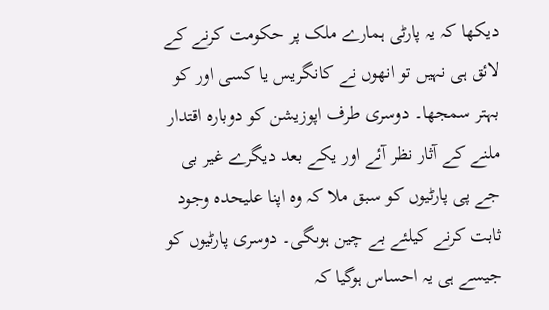دیکھا کہ یہ پارٹی ہمارے ملک پر حکومت کرنے کے لائق ہی نہیں تو انھوں نے کانگریس یا کسی اور کو بہتر سمجھا۔ دوسری طرف اپوزیشن کو دوبارہ اقتدار ملنے کے آثار نظر آئے اور یکے بعد دیگرے غیر بی جے پی پارٹیوں کو سبق ملا کہ وہ اپنا علیحدہ وجود ثابت کرنے کیلئے بے چین ہوںگی۔ دوسری پارٹیوں کو جیسے ہی یہ احساس ہوگیا کہ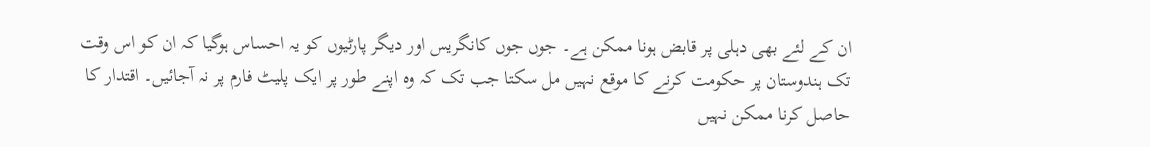ان کے لئے بھی دہلی پر قابض ہونا ممکن ہے۔ جوں جوں کانگریس اور دیگر پارٹیوں کو یہ احساس ہوگیا کہ ان کو اس وقت تک ہندوستان پر حکومت کرنے کا موقع نہیں مل سکتا جب تک کہ وہ اپنے طور پر ایک پلیٹ فارم پر نہ آجائیں۔ اقتدار کا حاصل کرنا ممکن نہیں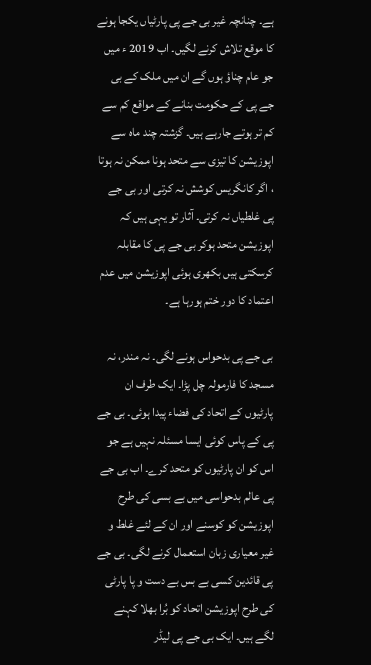ہے۔ چنانچہ غیر بی جے پی پارٹیاں یکجا ہونے کا موقع تلاش کرنے لگیں۔ اب 2019 ء میں جو عام چناؤ ہوں گے ان میں ملک کے بی جے پی کے حکومت بنانے کے مواقع کم سے کم تر ہوتے جارہے ہیں۔ گزشتہ چند ماہ سے اپوزیشن کا تیزی سے متحد ہونا ممکن نہ ہوتا ، اگر کانگریس کوشش نہ کرتی اور بی جے پی غلطیاں نہ کرتی۔ آثار تو یہی ہیں کہ اپوزیشن متحد ہوکر بی جے پی کا مقابلہ کرسکتی ہیں بکھری ہوئی اپوزیشن میں عدم اعتماد کا دور ختم ہورہا ہے۔

بی جے پی بدحواس ہونے لگی۔ نہ مندر، نہ مسجد کا فارمولہ چل پڑا۔ ایک طرف ان پارٹیوں کے اتحاد کی فضاء پیدا ہوئی۔ بی جے پی کے پاس کوئی ایسا مسئلہ نہیں ہے جو اس کو ان پارٹیوں کو متحد کرے۔ اب بی جے پی عالم بدحواسی میں بے بسی کی طرح اپوزیشن کو کوسنے اور ان کے لئے غلط و غیر معیاری زبان استعمال کرنے لگی۔ بی جے پی قائدین کسی بے بس بے دست و پا پارٹی کی طرح اپوزیشن اتحاد کو بُرا بھلا کہنے لگے ہیں۔ ایک بی جے پی لیڈر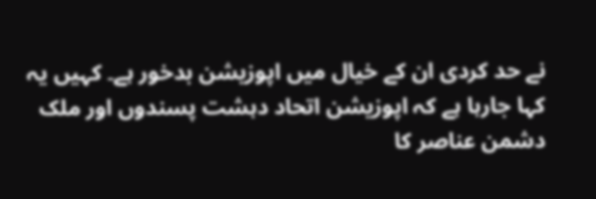نے حد کردی ان کے خیال میں اپوزیشن بدخور ہے۔ کہیں یہ کہا جارہا ہے کہ اپوزیشن اتحاد دہشت پسندوں اور ملک دشمن عناصر کا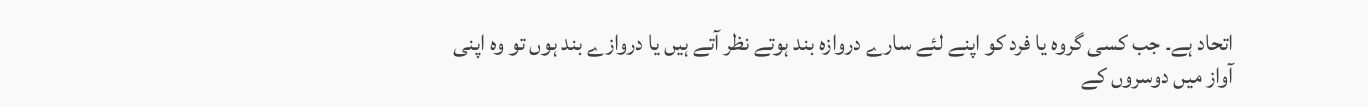اتحاد ہے۔ جب کسی گروہ یا فرد کو اپنے لئے سارے دروازہ بند ہوتے نظر آتے ہیں یا دروازے بند ہوں تو وہ اپنی آواز میں دوسروں کے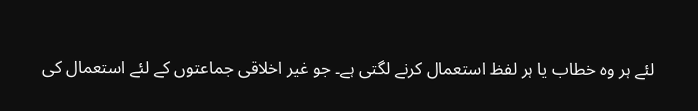لئے ہر وہ خطاب یا ہر لفظ استعمال کرنے لگتی ہے۔ جو غیر اخلاقی جماعتوں کے لئے استعمال کی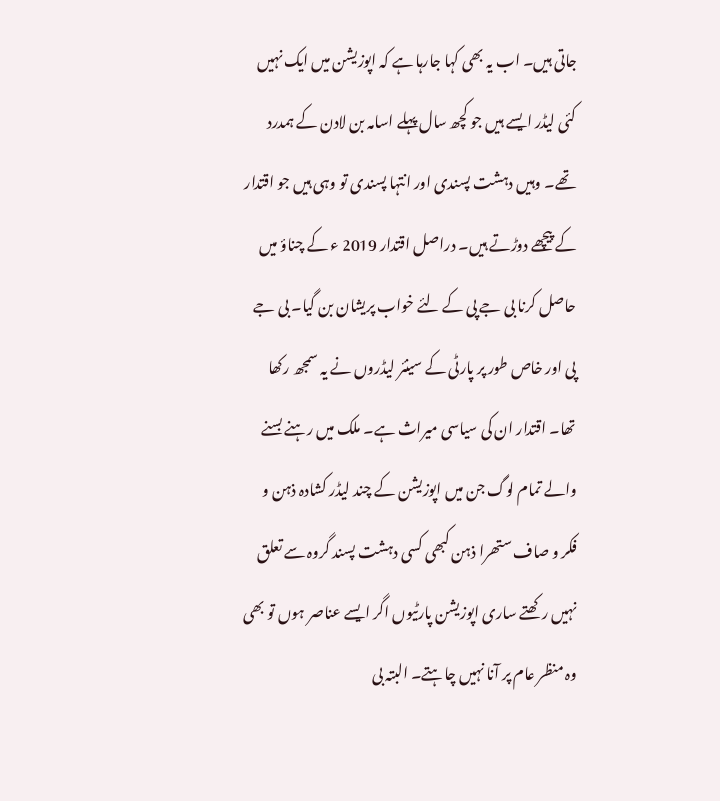جاتی ہیں۔ اب یہ بھی کہا جارہا ہے کہ اپوزیشن میں ایک نہیں کئی لیڈر ایسے ہیں جو کچھ سال پہلے اسامہ بن لادن کے ہمدرد تھے۔ وہیں دہشت پسندی اور انتہا پسندی تو وہی ہیں جو اقتدار کے پیچھے دوڑتے ہیں۔ دراصل اقتدار 2019 ء کے چناؤ میں حاصل کرنا بی جے پی کے لئے خواب پریشان بن گیا۔ بی جے پی اور خاص طور پر پارٹی کے سینئر لیڈروں نے یہ سمجھ رکھا تھا۔ اقتدار ان کی سیاسی میراث ہے۔ ملک میں رہنے بسنے والے تمام لوگ جن میں اپوزیشن کے چند لیڈر کشادہ ذہن و فکر و صاف ستھرا ذہن کبھی کسی دہشت پسند گروہ سے تعلق نہیں رکھتے ساری اپوزیشن پارٹیوں اگر ایسے عناصر ہوں تو بھی وہ منظر عام پر آنا نہیں چاہتے۔ البتہ بی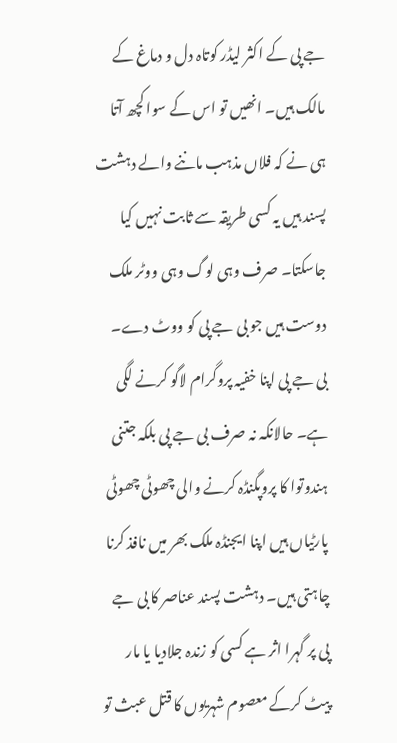جے پی کے اکثر لیڈر کوتاہ دل و دماغ کے مالک ہیں۔ انھیں تو اس کے سوا کچھ آتا ہی نے کہ فلاں مذہب ماننے والے دہشت پسند ہیں یہ کسی طریقہ سے ثابت نہیں کیا جاسکتا۔ صرف وہی لوگ وہی ووٹر ملک دوست ہیں جو بی جے پی کو ووٹ دے۔ بی جے پی اپنا خفیہ پروگرام لاگو کرنے لگی ہے۔ حالانکہ نہ صرف بی جے پی بلکہ جتنی ہندوتوا کا پروپگنڈہ کرنے والی چھوٹی چھوٹی پارٹیاں ہیں اپنا ایجنڈہ ملک بھر میں نافذ کرنا چاہتی ہیں۔ دہشت پسند عناصر کا بی جے پی پر گہرا اثر ہے کسی کو زندہ جلادیا یا مار پیٹ کرکے معصوم شہریوں کا قتل عبث تو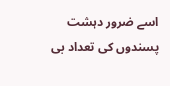اسے ضرور دہشت پسندوں کی تعداد بی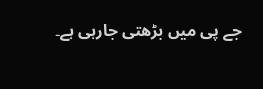جے پی میں بڑھتی جارہی ہے۔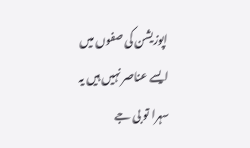اپوزیشن کی صفوں میں ایسے عناصر نہیں ہیں یہ سہرا تو بی جے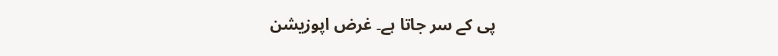پی کے سر جاتا ہے۔ غرض اپوزیشن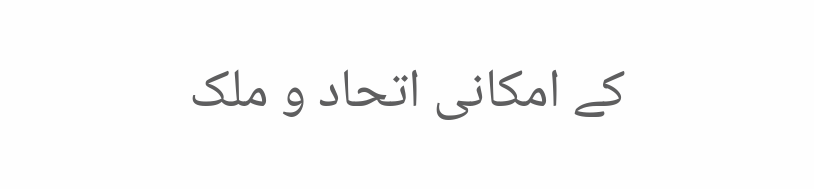کے امکانی اتحاد و ملک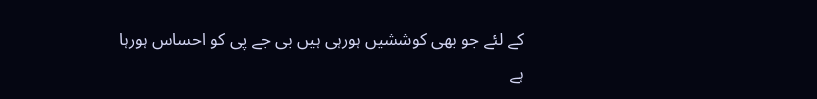کے لئے جو بھی کوششیں ہورہی ہیں بی جے پی کو احساس ہورہا ہے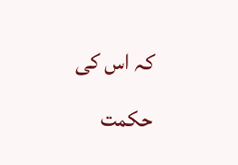کہ اس کی حکمت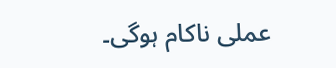عملی ناکام ہوگی۔